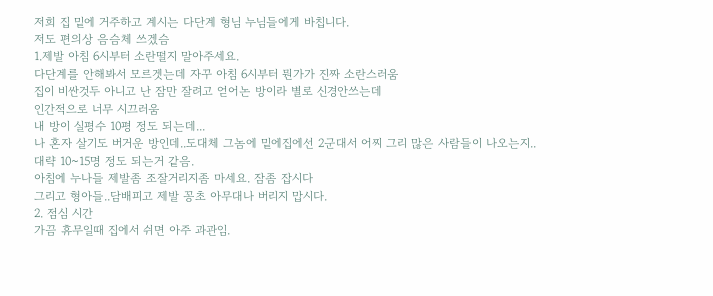저희 집 밑에 거주하고 계시는 다단계 형님 누님들에게 바칩니다.
저도 편의상 음슴체 쓰겠슴
1.제발 아침 6시부터 소란떨지 말아주세요.
다단계를 안해봐서 모르겟는데 자꾸 아침 6시부터 뭔가가 진짜 소란스러움
집이 비싼것두 아니고 난 잠만 잘려고 얻어논 방이라 별로 신경안쓰는데
인간적으로 너무 시끄러움
내 방이 실평수 10평 정도 되는데...
나 혼자 살기도 버거운 방인데..도대체 그놈에 밑에집에선 2군대서 어찌 그리 많은 사람들이 나오는지..
대략 10~15명 정도 되는거 같음.
아침에 누나들 제발좀 조잘거리지좀 마세요. 잠좀 잡시다
그리고 형아들..담배피고 제발 꽁초 아무대나 버리지 맙시다.
2. 점심 시간
가끔 휴무일때 집에서 쉬면 아주 과관임.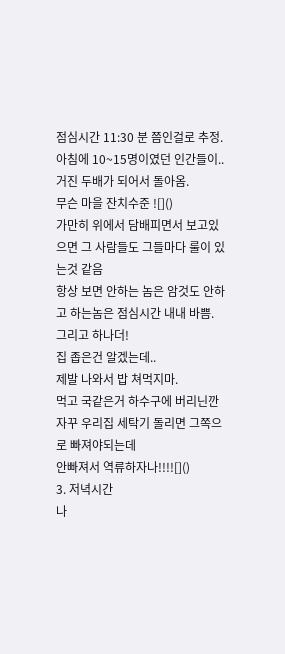점심시간 11:30 분 쯤인걸로 추정.
아침에 10~15명이였던 인간들이..거진 두배가 되어서 돌아옴.
무슨 마을 잔치수준 ![]()
가만히 위에서 담배피면서 보고있으면 그 사람들도 그들마다 룰이 있는것 같음
항상 보면 안하는 놈은 암것도 안하고 하는놈은 점심시간 내내 바쁨.
그리고 하나더!
집 좁은건 알겠는데..
제발 나와서 밥 쳐먹지마.
먹고 국같은거 하수구에 버리닌깐 자꾸 우리집 세탁기 돌리면 그쪽으로 빠져야되는데
안빠져서 역류하자나!!!![]()
3. 저녁시간
나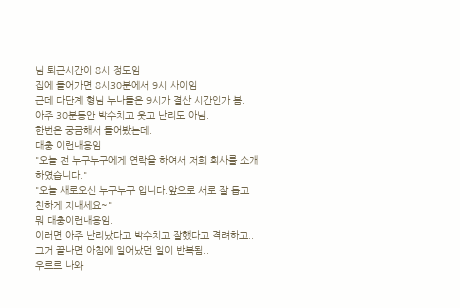님 퇴근시간이 8시 정도임
집에 들어가면 8시30분에서 9시 사이임
근데 다단계 형님 누나들은 9시가 결산 시간인가 봄.
아주 30분동안 박수치고 웃고 난리도 아님.
한번은 궁금해서 들어봤는데.
대충 이런내용임
"오늘 전 누구누구에게 연락을 하여서 저희 회사를 소개하였습니다."
"오늘 새로오신 누구누구 입니다.앞으로 서로 잘 돕고 친하게 지내세요~"
뭐 대충이런내용임.
이러면 아주 난리났다고 박수치고 잘했다고 격려하고..
그거 끝나면 아침에 일어났던 일이 반복됨..
우르르 나와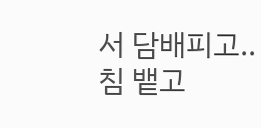서 담배피고..
침 뱉고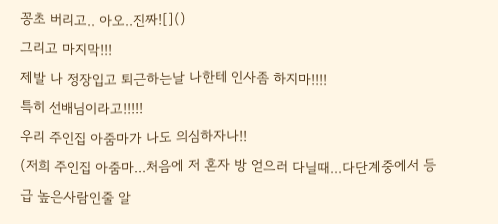꽁초 버리고.. 아오..진짜![]()
그리고 마지막!!!
제발 나 정장입고 퇴근하는날 나한테 인사좀 하지마!!!!
특히 선배님이라고!!!!!
우리 주인집 아줌마가 나도 의심하자나!!
(저희 주인집 아줌마...처음에 저 혼자 방 얻으러 다닐때...다단계중에서 등급 높은사람인줄 알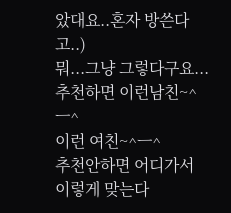았대요..혼자 방쓴다고..)
뭐...그냥 그렇다구요...
추천하면 이런남친~^ㅡ^
이런 여친~^ㅡ^
추천안하면 어디가서 이렇게 맞는다